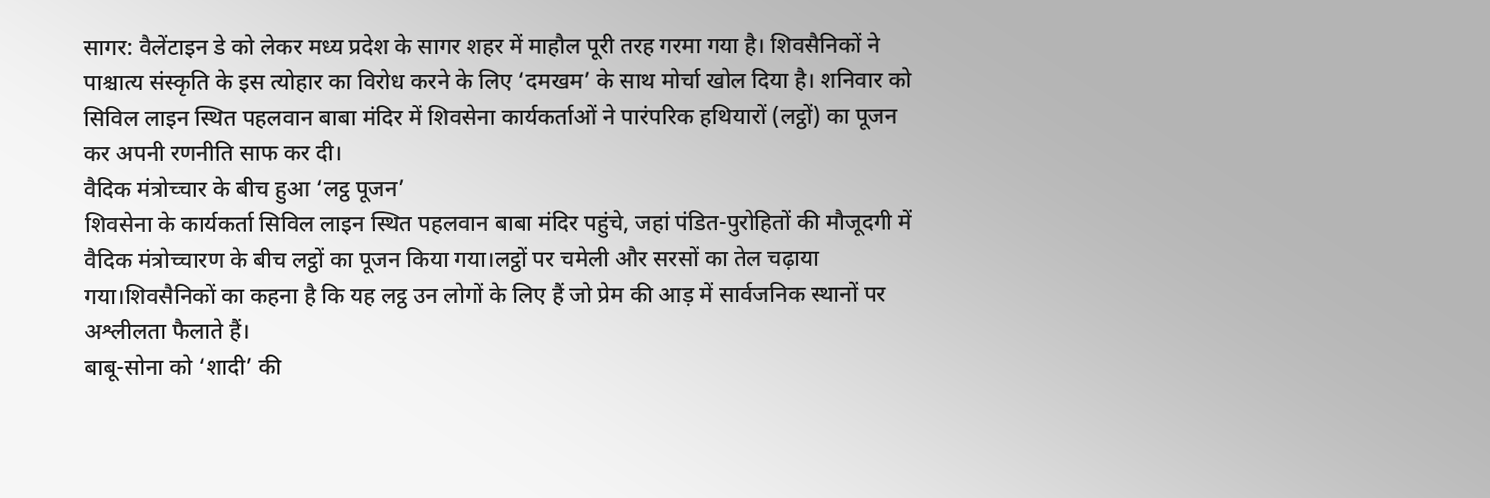सागर: वैलेंटाइन डे को लेकर मध्य प्रदेश के सागर शहर में माहौल पूरी तरह गरमा गया है। शिवसैनिकों ने पाश्चात्य संस्कृति के इस त्योहार का विरोध करने के लिए ‘दमखम’ के साथ मोर्चा खोल दिया है। शनिवार को सिविल लाइन स्थित पहलवान बाबा मंदिर में शिवसेना कार्यकर्ताओं ने पारंपरिक हथियारों (लट्ठों) का पूजन कर अपनी रणनीति साफ कर दी।
वैदिक मंत्रोच्चार के बीच हुआ ‘लट्ठ पूजन’
शिवसेना के कार्यकर्ता सिविल लाइन स्थित पहलवान बाबा मंदिर पहुंचे, जहां पंडित-पुरोहितों की मौजूदगी में वैदिक मंत्रोच्चारण के बीच लट्ठों का पूजन किया गया।लट्ठों पर चमेली और सरसों का तेल चढ़ाया गया।शिवसैनिकों का कहना है कि यह लट्ठ उन लोगों के लिए हैं जो प्रेम की आड़ में सार्वजनिक स्थानों पर अश्लीलता फैलाते हैं।
बाबू-सोना को ‘शादी’ की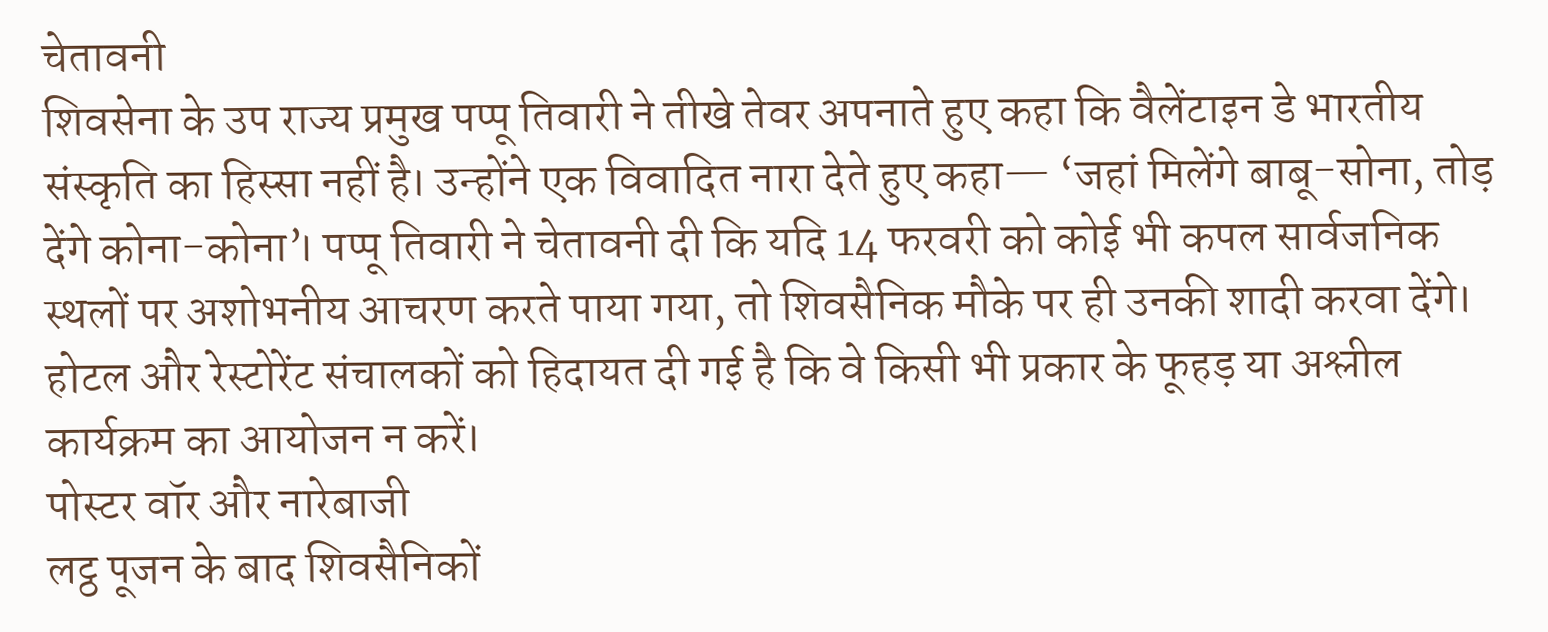चेतावनी
शिवसेना के उप राज्य प्रमुख पप्पू तिवारी ने तीखे तेवर अपनाते हुए कहा कि वैलेंटाइन डे भारतीय संस्कृति का हिस्सा नहीं है। उन्होंने एक विवादित नारा देते हुए कहा— ‘जहां मिलेंगे बाबू-सोना, तोड़ देंगे कोना-कोना’। पप्पू तिवारी ने चेतावनी दी कि यदि 14 फरवरी को कोई भी कपल सार्वजनिक स्थलों पर अशोभनीय आचरण करते पाया गया, तो शिवसैनिक मौके पर ही उनकी शादी करवा देंगे। होटल और रेस्टोरेंट संचालकों को हिदायत दी गई है कि वे किसी भी प्रकार के फूहड़ या अश्लील कार्यक्रम का आयोजन न करें।
पोस्टर वॉर और नारेबाजी
लट्ठ पूजन के बाद शिवसैनिकों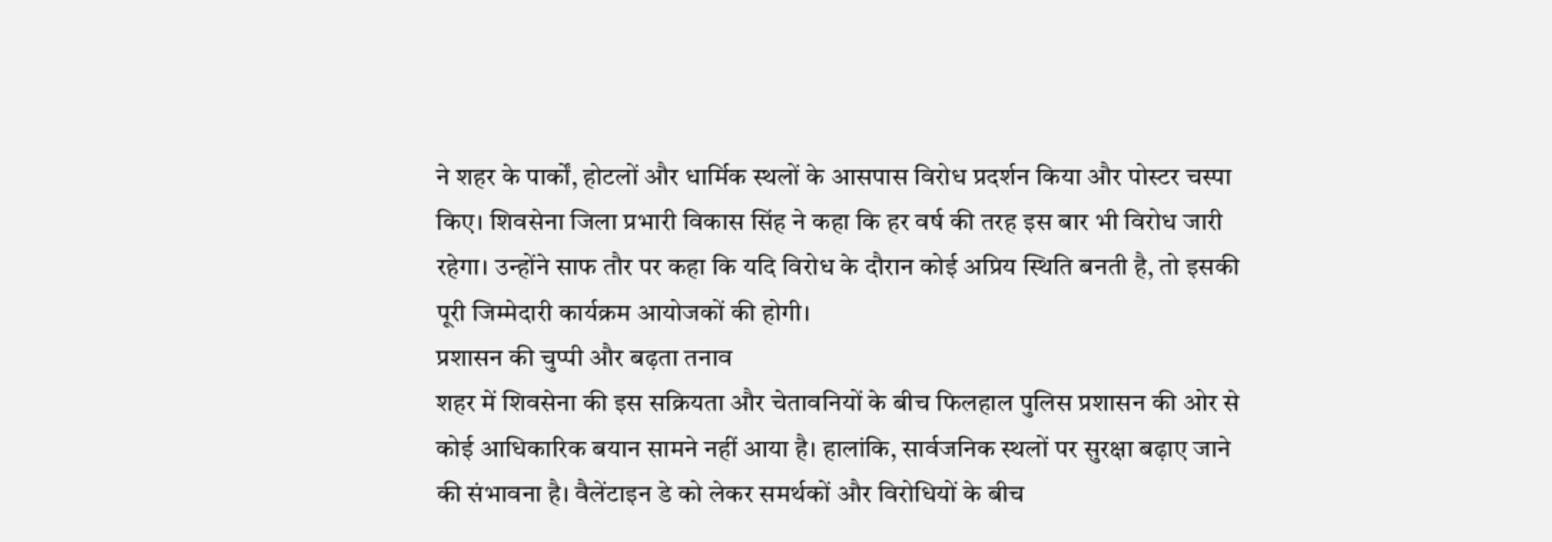ने शहर के पार्कों, होटलों और धार्मिक स्थलों के आसपास विरोध प्रदर्शन किया और पोस्टर चस्पा किए। शिवसेना जिला प्रभारी विकास सिंह ने कहा कि हर वर्ष की तरह इस बार भी विरोध जारी रहेगा। उन्होंने साफ तौर पर कहा कि यदि विरोध के दौरान कोई अप्रिय स्थिति बनती है, तो इसकी पूरी जिम्मेदारी कार्यक्रम आयोजकों की होगी।
प्रशासन की चुप्पी और बढ़ता तनाव
शहर में शिवसेना की इस सक्रियता और चेतावनियों के बीच फिलहाल पुलिस प्रशासन की ओर से कोई आधिकारिक बयान सामने नहीं आया है। हालांकि, सार्वजनिक स्थलों पर सुरक्षा बढ़ाए जाने की संभावना है। वैलेंटाइन डे को लेकर समर्थकों और विरोधियों के बीच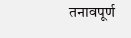तनावपूर्ण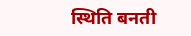स्थिति बनती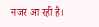नजर आ रही है।